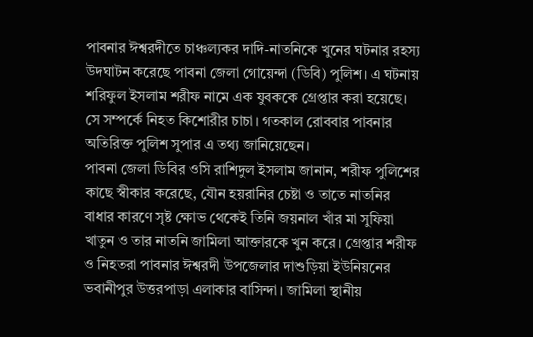পাবনার ঈশ্বরদীতে চাঞ্চল্যকর দাদি-নাতনিকে খুনের ঘটনার রহস্য উদঘাটন করেছে পাবনা জেলা গোয়েন্দা (ডিবি) পুলিশ। এ ঘটনায় শরিফুল ইসলাম শরীফ নামে এক যুবককে গ্রেপ্তার করা হয়েছে। সে সম্পর্কে নিহত কিশোরীর চাচা। গতকাল রোববার পাবনার অতিরিক্ত পুলিশ সুপার এ তথ্য জানিয়েছেন।
পাবনা জেলা ডিবির ওসি রাশিদুল ইসলাম জানান, শরীফ পুলিশের কাছে স্বীকার করেছে, যৌন হয়রানির চেষ্টা ও তাতে নাতনির বাধার কারণে সৃষ্ট ক্ষোভ থেকেই তিনি জয়নাল খাঁর মা সুফিয়া খাতুন ও তার নাতনি জামিলা আক্তারকে খুন করে। গ্রেপ্তার শরীফ ও নিহতরা পাবনার ঈশ্বরদী উপজেলার দাশুড়িয়া ইউনিয়নের ভবানীপুর উত্তরপাড়া এলাকার বাসিন্দা। জামিলা স্থানীয়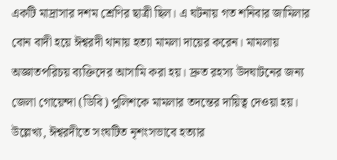একটি মাদ্রাসার দশম শ্রেণির ছাত্রী ছিল। এ ঘটনায় গত শনিবার জামিলার বোন বাদী হয়ে ঈশ্বরদী থানায় হত্যা মামলা দায়ের করেন। মামলায় অজ্ঞাতপরিচয় ব্যক্তিদের আসামি করা হয়। দ্রুত রহস্য উদঘাটনের জন্য জেলা গোয়েন্দা (ডিবি) পুলিশকে মামলার তদন্তের দায়িত্ব দেওয়া হয়।
উল্লেখ্য, ঈশ্বরদীতে সংঘটিত নৃশংসভাবে হত্যার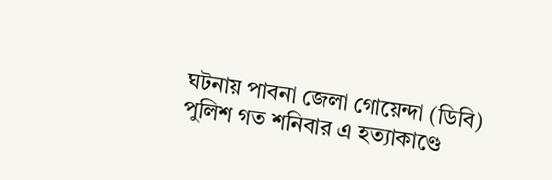ঘটনায় পাবনা জেলা গোয়েন্দা (ডিবি) পুলিশ গত শনিবার এ হত্যাকাণ্ডে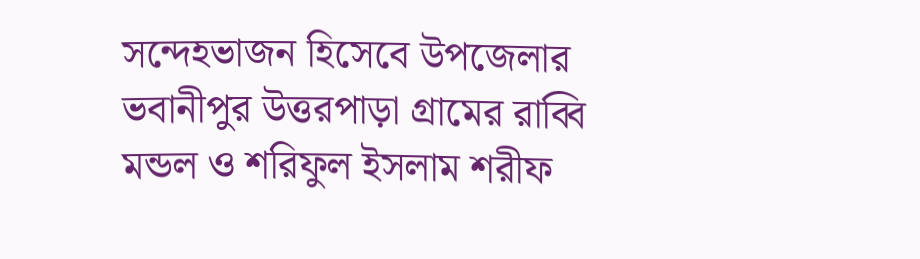সন্দেহভাজন হিসেবে উপজেলার ভবানীপুর উত্তরপাড়া গ্রামের রাব্বি মন্ডল ও শরিফুল ইসলাম শরীফ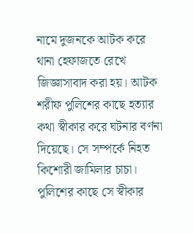নামে দুজনকে আটক করে থানা হেফাজতে রেখে জিজ্ঞাসাবাদ করা হয়। আটক শরীফ পুলিশের কাছে হত্যার কথা স্বীকার করে ঘটনার বর্ণনা দিয়েছে। সে সম্পর্কে নিহত কিশোরী জামিলার চাচা। পুলিশের কাছে সে স্বীকার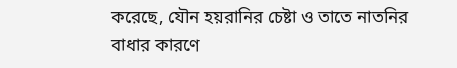করেছে, যৌন হয়রানির চেষ্টা ও তাতে নাতনির বাধার কারণে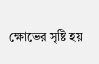ক্ষোভের সৃষ্টি হয়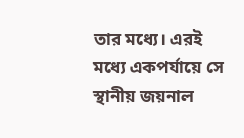তার মধ্যে। এরই মধ্যে একপর্যায়ে সে স্থানীয় জয়নাল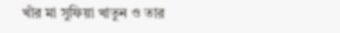খাঁর মা সুফিয়া খাতুন ও তার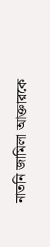নাতনি জামিলা আক্তারকে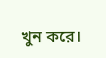খুন করে।